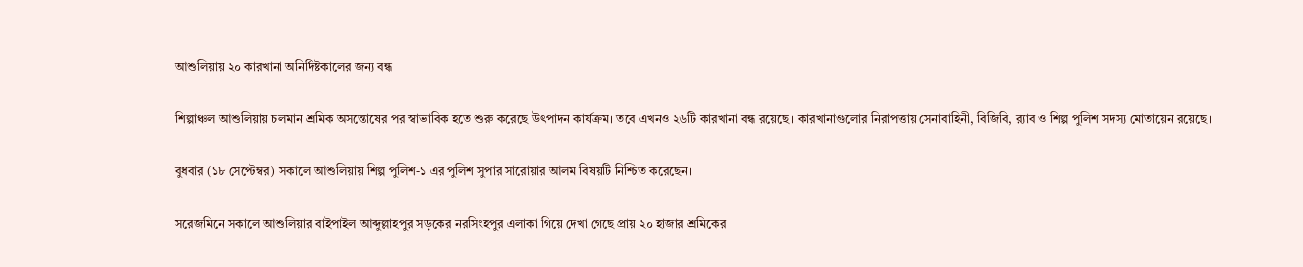আশুলিয়ায় ২০ কারখানা অনির্দিষ্টকালের জন্য বন্ধ

শিল্পাঞ্চল আশুলিয়ায় চলমান শ্রমিক অসন্তোষের পর স্বাভাবিক হতে শুরু করেছে উৎপাদন কার্যক্রম। তবে এখনও ২৬টি কারখানা বন্ধ রয়েছে। কারখানাগুলোর নিরাপত্তায় সেনাবাহিনী, বিজিবি, র‌্যাব ও শিল্প পুলিশ সদস্য মোতায়েন রয়েছে।

বুধবার (১৮ সেপ্টেম্বর) সকালে আশুলিয়ায় শিল্প পুলিশ-১ এর পুলিশ সুপার সারোয়ার আলম বিষয়টি নিশ্চিত করেছেন।

সরেজমিনে সকালে আশুলিয়ার বাইপাইল আব্দুল্লাহপুর সড়কের নরসিংহপুর এলাকা গিয়ে দেখা গেছে প্রায় ২০ হাজার শ্রমিকের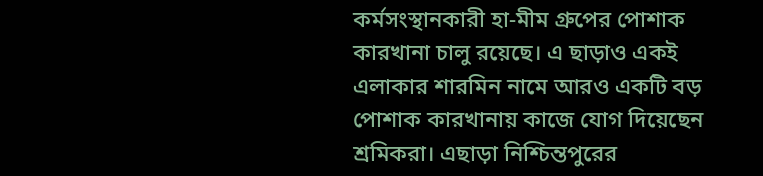কর্মসংস্থানকারী হা-মীম গ্রুপের পোশাক কারখানা চালু রয়েছে। এ ছাড়াও একই এলাকার শারমিন নামে আরও একটি বড় পোশাক কারখানায় কাজে যোগ দিয়েছেন শ্রমিকরা। এছাড়া নিশ্চিন্তপুরের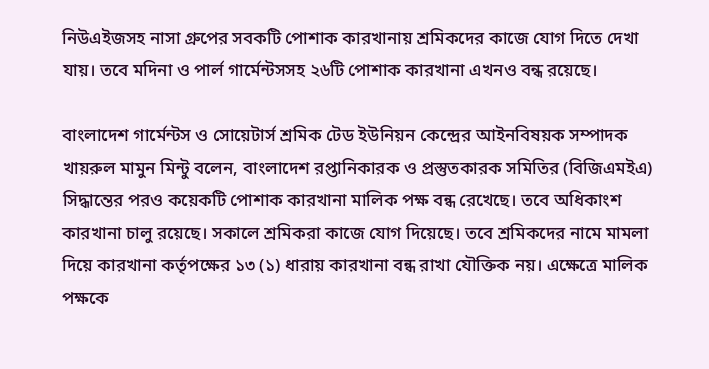নিউএইজসহ নাসা গ্রুপের সবকটি পোশাক কারখানায় শ্রমিকদের কাজে যোগ দিতে দেখা যায়। তবে মদিনা ও পার্ল গার্মেন্টসসহ ২৬টি পোশাক কারখানা এখনও বন্ধ রয়েছে।

বাংলাদেশ গার্মেন্টস ও সোয়েটার্স শ্রমিক টেড ইউনিয়ন কেন্দ্রের আইনবিষয়ক সম্পাদক খায়রুল মামুন মিন্টু বলেন, বাংলাদেশ রপ্তানিকারক ও প্রস্তুতকারক সমিতির (বিজিএমইএ) সিদ্ধান্তের পরও কয়েকটি পোশাক কারখানা মালিক পক্ষ বন্ধ রেখেছে। তবে অধিকাংশ কারখানা চালু রয়েছে। সকালে শ্রমিকরা কাজে যোগ দিয়েছে। তবে শ্রমিকদের নামে মামলা দিয়ে কারখানা কর্তৃপক্ষের ১৩ (১) ধারায় কারখানা বন্ধ রাখা যৌক্তিক নয়। এক্ষেত্রে মালিক পক্ষকে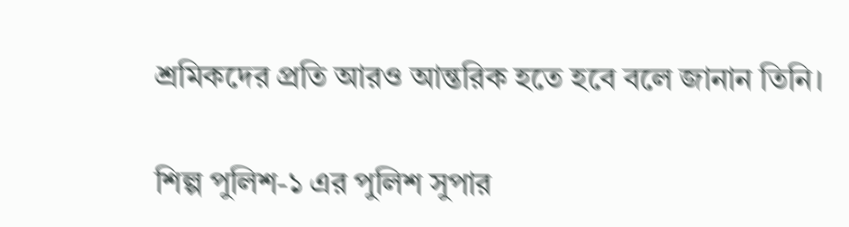শ্রমিকদের প্রতি আরও আন্তরিক হতে হবে বলে জানান তিনি।

শিল্প পুলিশ-১ এর পুলিশ সুপার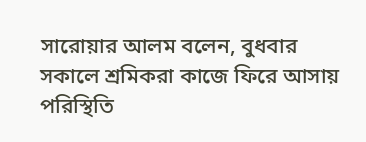সারোয়ার আলম বলেন, বুধবার সকালে শ্রমিকরা কাজে ফিরে আসায় পরিস্থিতি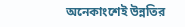অনেকাংশেই উন্নতির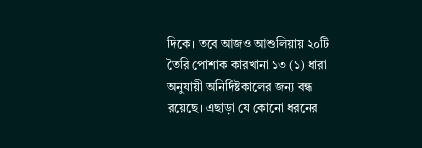দিকে। তবে আজও আশুলিয়ায় ২০টি তৈরি পোশাক কারখানা ১৩ (১) ধারা অনুযায়ী অনির্দিষ্টকালের জন্য বন্ধ রয়েছে। এছাড়া যে কোনো ধরনের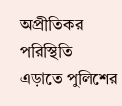অপ্রীতিকর পরিস্থিতি এড়াতে পুলিশের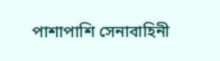পাশাপাশি সেনাবাহিনী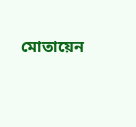মোতায়েন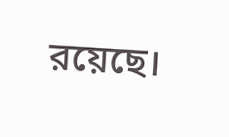রয়েছে।